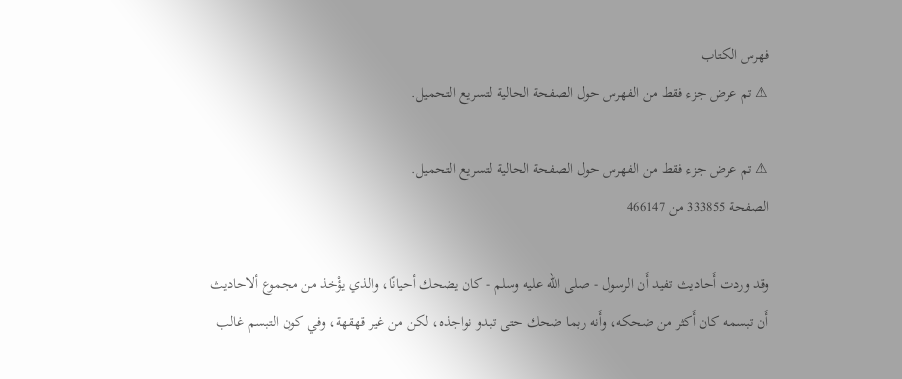فهرس الكتاب
⚠ تم عرض جزء فقط من الفهرس حول الصفحة الحالية لتسريع التحميل.

⚠ تم عرض جزء فقط من الفهرس حول الصفحة الحالية لتسريع التحميل.
الصفحة 333855 من 466147

وقد وردت أَحاديث تفيد أَن الرسول - صلى الله عليه وسلم - كان يضحك أحيانًا، والذي يؤْخذ من مجموع ألاحاديث أَن تبسمه كان أَكثر من ضحكه، وأَنه ربما ضحك حتى تبدو نواجذه، لكن من غير قهقهة، وفي كون التبسم غالب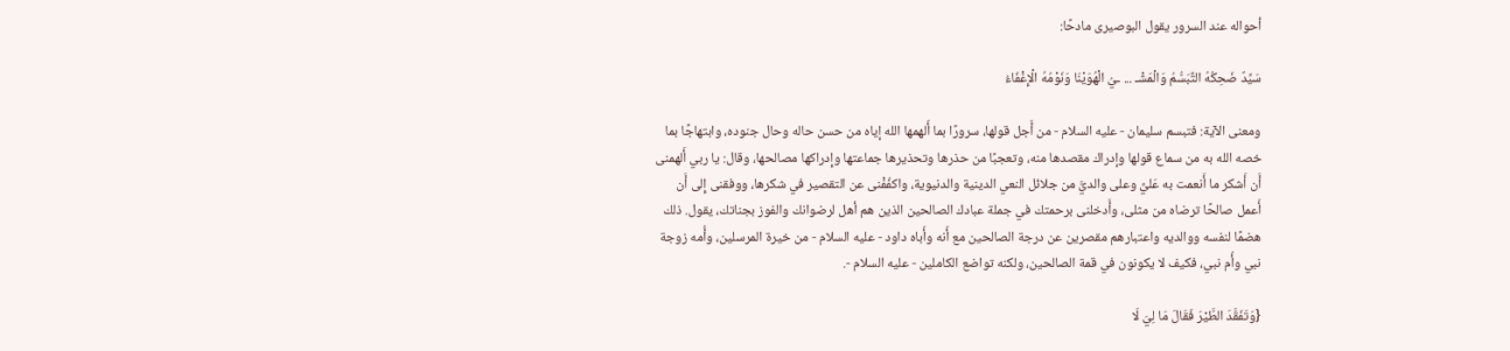أحواله عند السرور يقول البوصيرى مادحًا:

سَيِّدٌ ضَحِكُهُ التَّبَسُّمُ وَالْمَشْـ ... ـيُ الْهُوَيْنَا وَنَوْمُهُ الْإِغْفَاءُ

ومعنى الآية: فتبسم سليمان - عليه السلام - من أَجل قولها، سرورًا بما أَلهمها الله إياه من حسن حاله وحال جنوده، وابتهاجًا بما خصه الله به من سماع قولها وإدراك مقصدها منه، وتعجبًا من حذرها وتحذيرها جماعتها وإِدراكها مصالحها، وقال: يا ربي أَلهمنى أَن أَشكر ما أَنعمت به عَليَّ وعلى والديَّ من جلائل النعي الدينية والدنيوية، واكفُفْنى عن التقصير في شكرها، ووفقنى إِلى أَن أَعمل صالحًا ترضاه من مثلى، وأَدخلنى برحمتك في جملة عبادك الصالحين الذين هم أهل لرضوانك والفوز بجناتك، يقول. ذلك هضمًا لنفسه ووالديه واعتبارهم مقصرين عن درجة الصالحين مع أَنه وأَباه داود - عليه السلام - من خيرة المرسلين، وأُمه زوجة نبي وأُم نبي، فكيف لا يكونون في قمة الصالحين، ولكنه تواضع الكاملين - عليه السلام -.

{وَتَفَقَّدَ الطَّيْرَ فَقَالَ مَا لِيَ لَا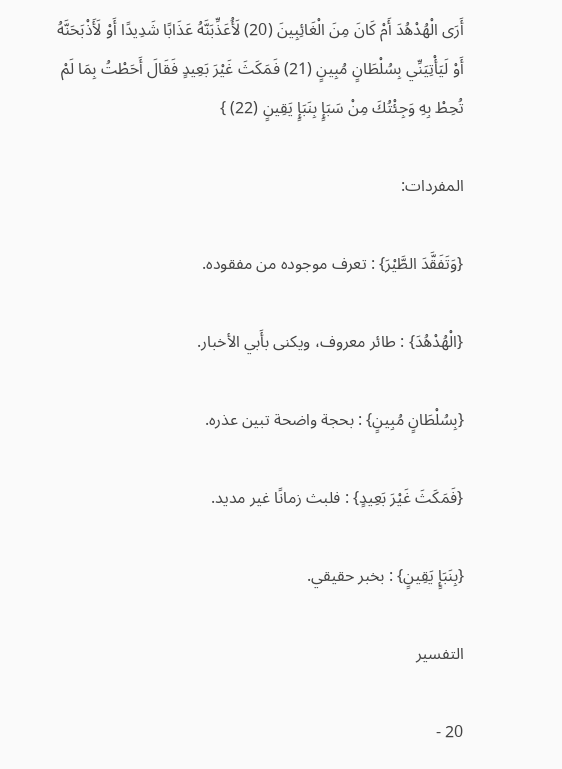أَرَى الْهُدْهُدَ أَمْ كَانَ مِنَ الْغَائِبِينَ (20) لَأُعَذِّبَنَّهُ عَذَابًا شَدِيدًا أَوْ لَأَذْبَحَنَّهُ أَوْ لَيَأْتِيَنِّي بِسُلْطَانٍ مُبِينٍ (21) فَمَكَثَ غَيْرَ بَعِيدٍ فَقَالَ أَحَطْتُ بِمَا لَمْ تُحِطْ بِهِ وَجِئْتُكَ مِنْ سَبَإٍ بِنَبَإٍ يَقِينٍ (22) }

المفردات:

{وَتَفَقَّدَ الطَّيْرَ} : تعرف موجوده من مفقوده.

{الْهُدْهُدَ} : طائر معروف، ويكنى بأَبي الأخبار.

{بِسُلْطَانٍ مُبِينٍ} : بحجة واضحة تبين عذره.

{فَمَكَثَ غَيْرَ بَعِيدٍ} : فلبث زمانًا غير مديد.

{بِنَبَإٍ يَقِينٍ} : بخبر حقيقي.

التفسير

20 -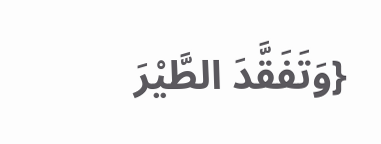{وَتَفَقَّدَ الطَّيْرَ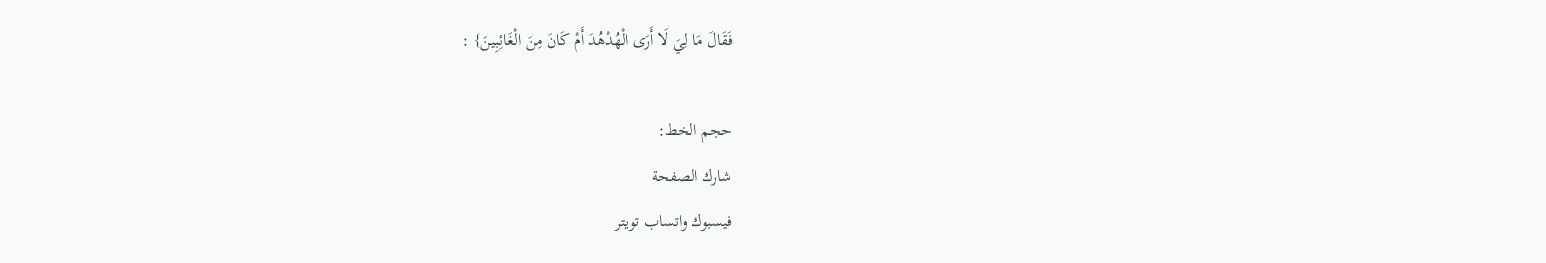فَقَالَ مَا لِيَ لَا أَرَى الْهُدْهُدَ أَمْ كَانَ مِنَ الْغَائِبِينَ} :

حجم الخط:
شارك الصفحة
فيسبوك واتساب تويتر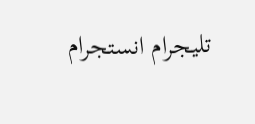تليجرام انستجرام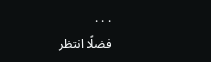. . .
فضلًا انتظر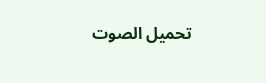تحميل الصوت